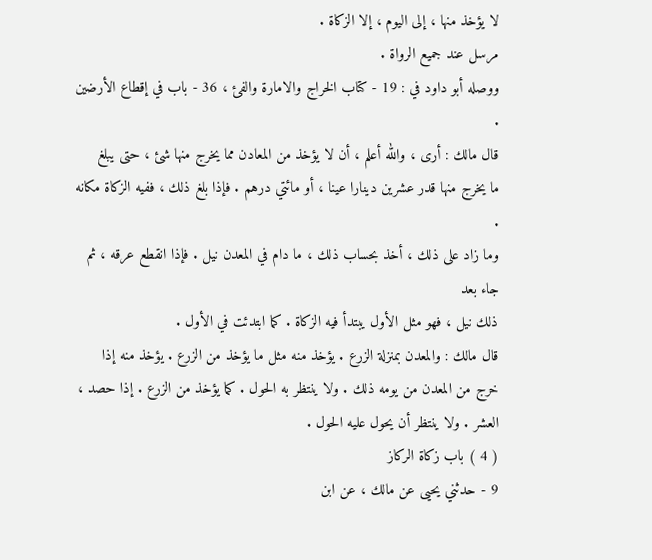لا يؤخذ منها ، إلى اليوم ، إلا الزكاة .
مرسل عند جميع الرواة .
ووصله أبو داود في : 19 - كتاب الخراج والامارة والفئ ، 36 - باب في إقطاع الأرضين .
قال مالك : أرى ، والله أعلم ، أن لا يؤخذ من المعادن مما يخرج منها شئ ، حتى يبلغ
ما يخرج منها قدر عشرين دينارا عينا ، أو مائتي درهم . فإذا بلغ ذلك ، ففيه الزكاة مكانه .
وما زاد على ذلك ، أخذ بحساب ذلك ، ما دام في المعدن نيل . فإذا انقطع عرقه ، ثم جاء بعد
ذلك نيل ، فهو مثل الأول يبتدأ فيه الزكاة . كما ابتدئت في الأول .
قال مالك : والمعدن بمنزلة الزرع . يؤخذ منه مثل ما يؤخذ من الزرع . يؤخذ منه إذا
خرج من المعدن من يومه ذلك . ولا ينتظر به الحول . كما يؤخذ من الزرع . إذا حصد ،
العشر . ولا ينتظر أن يحول عليه الحول .
( 4 ) باب زكاة الركاز
9 - حدثني يحيى عن مالك ، عن ابن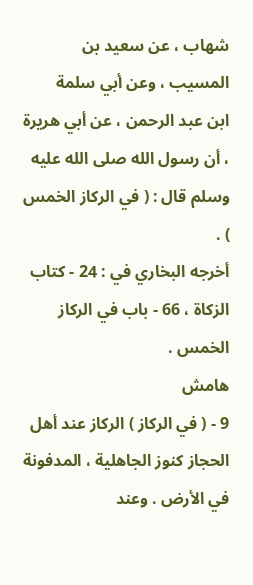شهاب ، عن سعيد بن المسيب ، وعن أبي سلمة
ابن عبد الرحمن ، عن أبي هريرة ، أن رسول الله صلى الله عليه وسلم قال : ( في الركاز الخمس ) .
أخرجه البخاري في : 24 - كتاب الزكاة ، 66 - باب في الركاز الخمس .
هامش
9 - ( في الركاز ) الركاز عند أهل الحجاز كنوز الجاهلية ، المدفونة في الأرض . وعند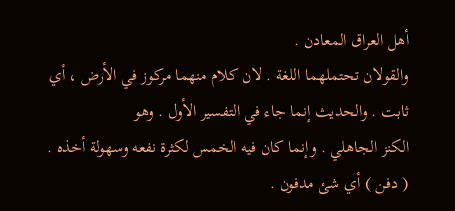أهل العراق المعادن .
والقولان تحتملهما اللغة . لان كلام منهما مركوز في الأرض ، أي ثابت . والحديث إنما جاء في التفسير الأول . وهو
الكنز الجاهلي . وإنما كان فيه الخمس لكثرة نفعه وسهولة أخذه .
( دفن ) أي شئ مدفون .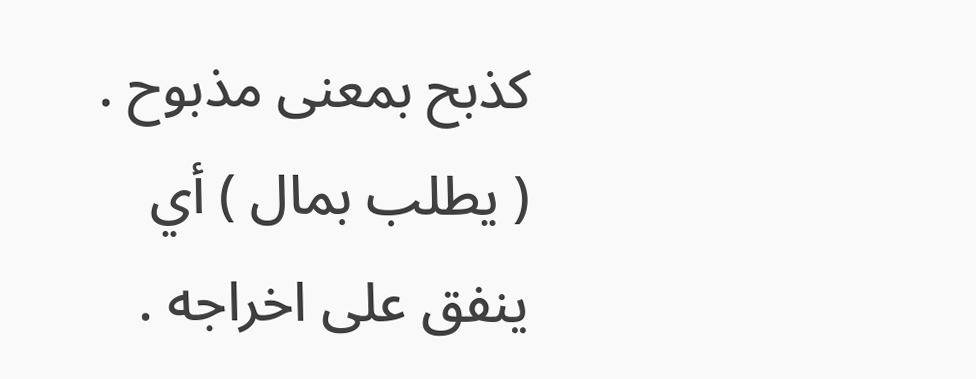كذبح بمعنى مذبوح . ( يطلب بمال ) أي ينفق على اخراجه .